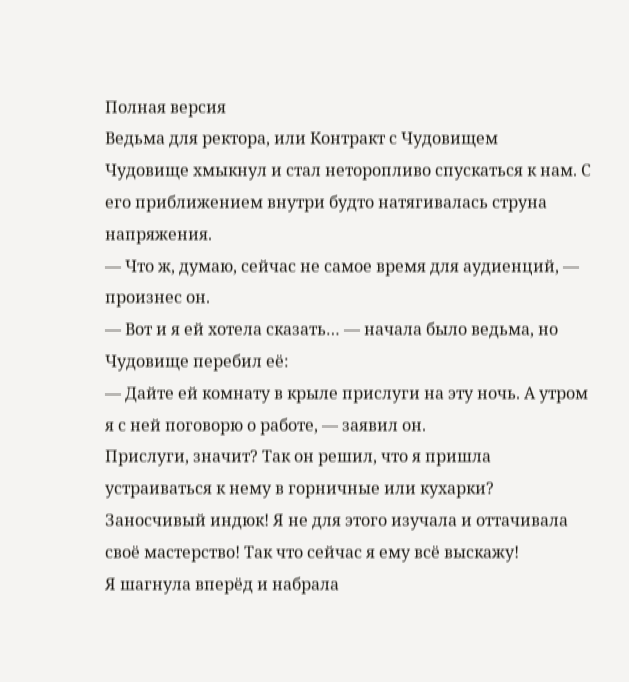Полная версия
Ведьма для ректора, или Контракт с Чудовищем
Чудовище хмыкнул и стал неторопливо спускаться к нам. С его приближением внутри будто натягивалась струна напряжения.
— Что ж, думаю, сейчас не самое время для аудиенций, — произнес он.
— Вот и я ей хотела сказать… — начала было ведьма, но Чудовище перебил её:
— Дайте ей комнату в крыле прислуги на эту ночь. А утром я с ней поговорю о работе, — заявил он.
Прислуги, значит? Так он решил, что я пришла устраиваться к нему в горничные или кухарки? Заносчивый индюк! Я не для этого изучала и оттачивала своё мастерство! Так что сейчас я ему всё выскажу!
Я шагнула вперёд и набрала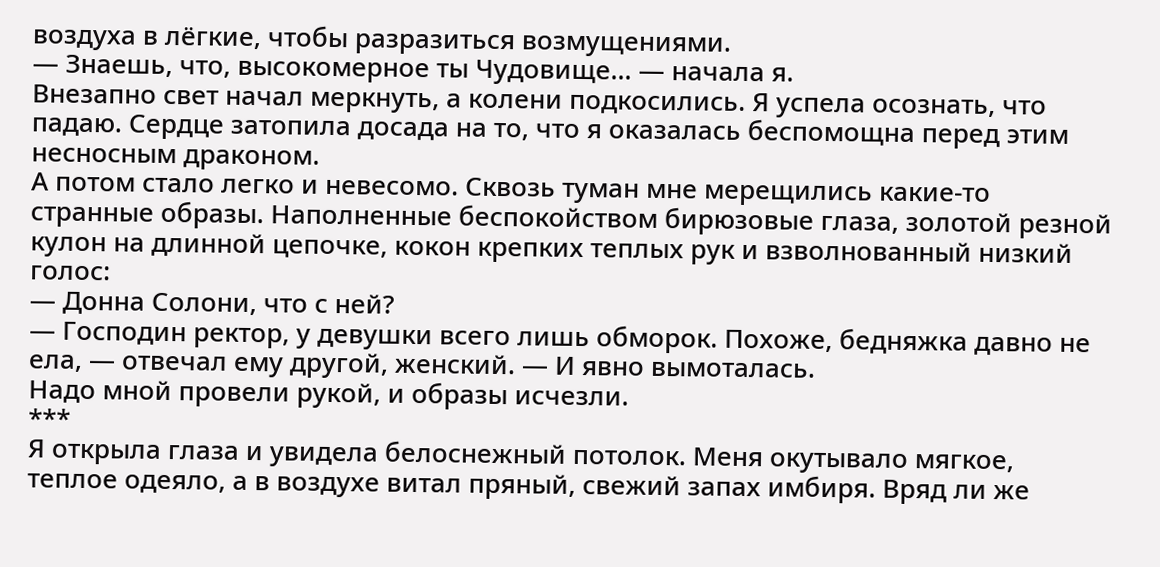воздуха в лёгкие, чтобы разразиться возмущениями.
— Знаешь, что, высокомерное ты Чудовище… — начала я.
Внезапно свет начал меркнуть, а колени подкосились. Я успела осознать, что падаю. Сердце затопила досада на то, что я оказалась беспомощна перед этим несносным драконом.
А потом стало легко и невесомо. Сквозь туман мне мерещились какие-то странные образы. Наполненные беспокойством бирюзовые глаза, золотой резной кулон на длинной цепочке, кокон крепких теплых рук и взволнованный низкий голос:
— Донна Солони, что с ней?
— Господин ректор, у девушки всего лишь обморок. Похоже, бедняжка давно не ела, — отвечал ему другой, женский. — И явно вымоталась.
Надо мной провели рукой, и образы исчезли.
***
Я открыла глаза и увидела белоснежный потолок. Меня окутывало мягкое, теплое одеяло, а в воздухе витал пряный, свежий запах имбиря. Вряд ли же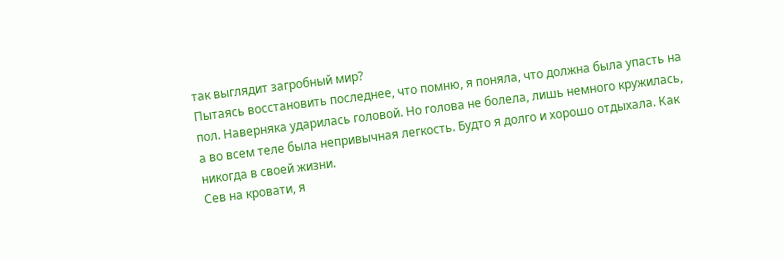так выглядит загробный мир?
Пытаясь восстановить последнее, что помню, я поняла, что должна была упасть на пол. Наверняка ударилась головой. Но голова не болела, лишь немного кружилась, а во всем теле была непривычная легкость. Будто я долго и хорошо отдыхала. Как никогда в своей жизни.
Сев на кровати, я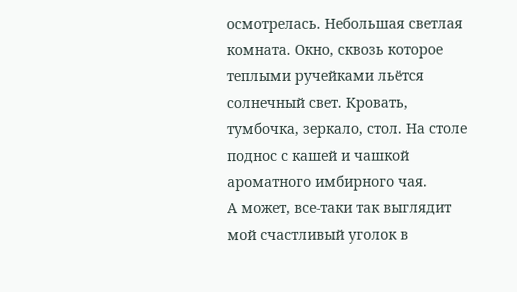осмотрелась. Небольшая светлая комната. Окно, сквозь которое теплыми ручейками льётся солнечный свет. Кровать, тумбочка, зеркало, стол. На столе поднос с кашей и чашкой ароматного имбирного чая.
А может, все-таки так выглядит мой счастливый уголок в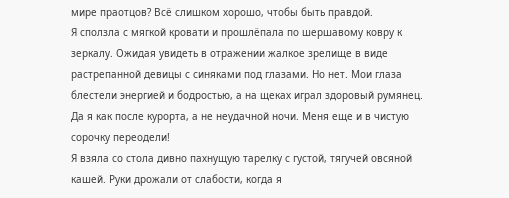мире праотцов? Всё слишком хорошо, чтобы быть правдой.
Я сползла с мягкой кровати и прошлёпала по шершавому ковру к зеркалу. Ожидая увидеть в отражении жалкое зрелище в виде растрепанной девицы с синяками под глазами. Но нет. Мои глаза блестели энергией и бодростью, а на щеках играл здоровый румянец. Да я как после курорта, а не неудачной ночи. Меня еще и в чистую сорочку переодели!
Я взяла со стола дивно пахнущую тарелку с густой, тягучей овсяной кашей. Руки дрожали от слабости, когда я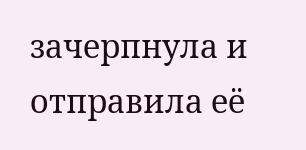зачерпнула и отправила её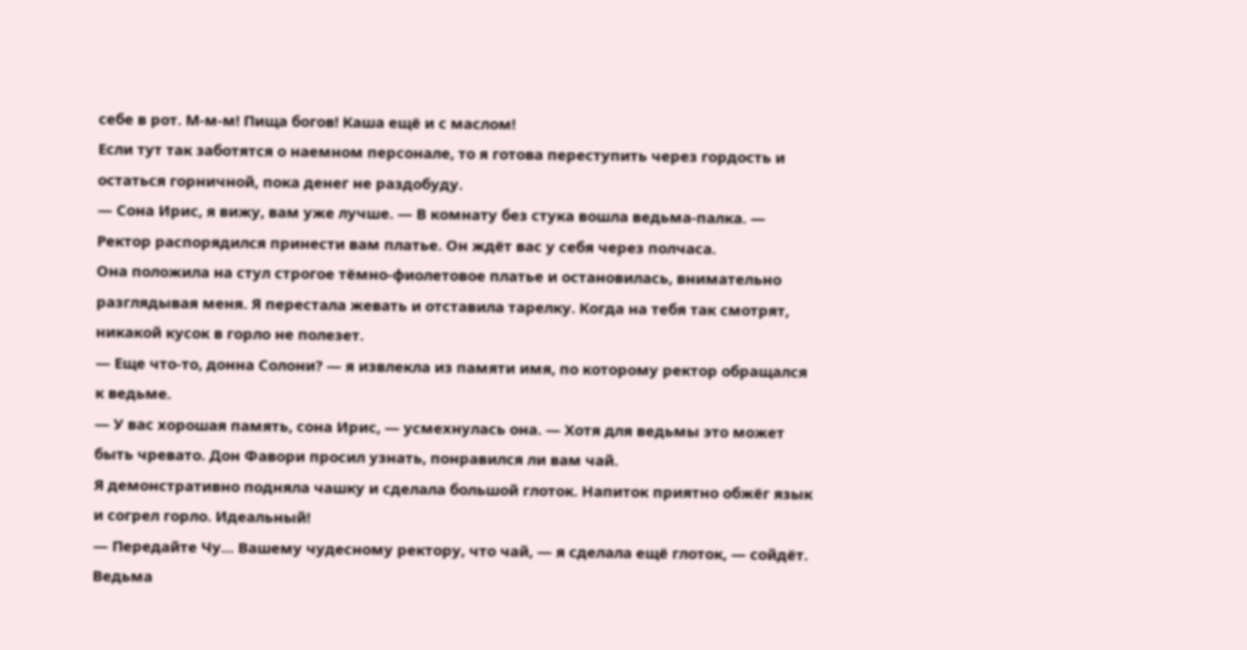себе в рот. М-м-м! Пища богов! Каша ещё и с маслом!
Если тут так заботятся о наемном персонале, то я готова переступить через гордость и остаться горничной, пока денег не раздобуду.
— Сона Ирис, я вижу, вам уже лучше. — В комнату без стука вошла ведьма-палка. — Ректор распорядился принести вам платье. Он ждёт вас у себя через полчаса.
Она положила на стул строгое тёмно-фиолетовое платье и остановилась, внимательно разглядывая меня. Я перестала жевать и отставила тарелку. Когда на тебя так смотрят, никакой кусок в горло не полезет.
— Еще что-то, донна Солони? — я извлекла из памяти имя, по которому ректор обращался к ведьме.
— У вас хорошая память, сона Ирис, — усмехнулась она. — Хотя для ведьмы это может быть чревато. Дон Фавори просил узнать, понравился ли вам чай.
Я демонстративно подняла чашку и сделала большой глоток. Напиток приятно обжёг язык и согрел горло. Идеальный!
— Передайте Чу… Вашему чудесному ректору, что чай, — я сделала ещё глоток, — сойдёт.
Ведьма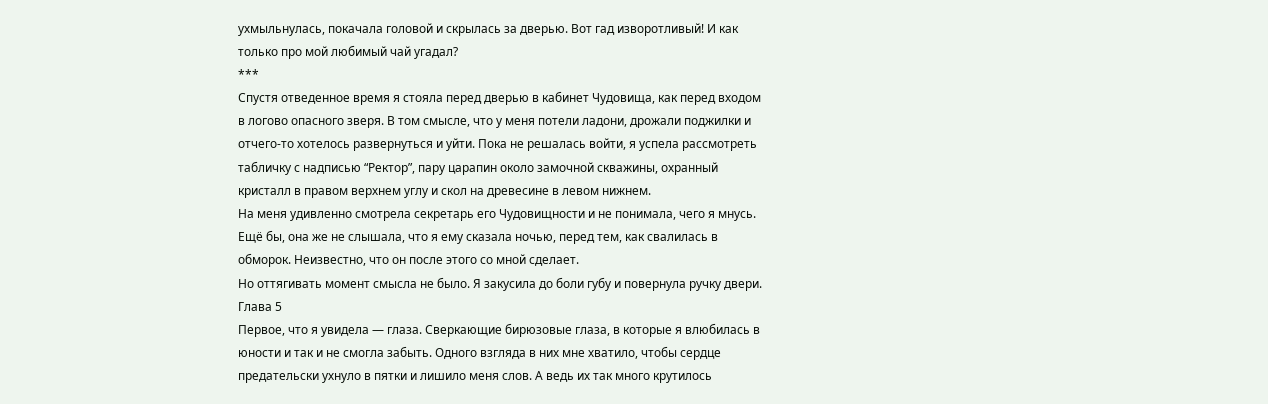ухмыльнулась, покачала головой и скрылась за дверью. Вот гад изворотливый! И как только про мой любимый чай угадал?
***
Спустя отведенное время я стояла перед дверью в кабинет Чудовища, как перед входом в логово опасного зверя. В том смысле, что у меня потели ладони, дрожали поджилки и отчего-то хотелось развернуться и уйти. Пока не решалась войти, я успела рассмотреть табличку с надписью “Ректор”, пару царапин около замочной скважины, охранный кристалл в правом верхнем углу и скол на древесине в левом нижнем.
На меня удивленно смотрела секретарь его Чудовищности и не понимала, чего я мнусь. Ещё бы, она же не слышала, что я ему сказала ночью, перед тем, как свалилась в обморок. Неизвестно, что он после этого со мной сделает.
Но оттягивать момент смысла не было. Я закусила до боли губу и повернула ручку двери.
Глава 5
Первое, что я увидела — глаза. Сверкающие бирюзовые глаза, в которые я влюбилась в юности и так и не смогла забыть. Одного взгляда в них мне хватило, чтобы сердце предательски ухнуло в пятки и лишило меня слов. А ведь их так много крутилось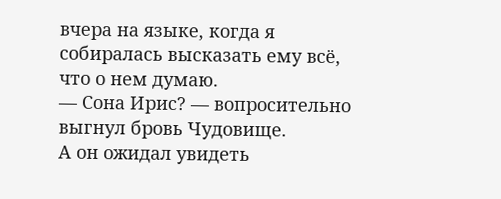вчера на языке, когда я собиралась высказать ему всё, что о нем думаю.
— Сона Ирис? — вопросительно выгнул бровь Чудовище.
А он ожидал увидеть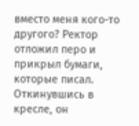вместо меня кого-то другого? Ректор отложил перо и прикрыл бумаги, которые писал. Откинувшись в кресле, он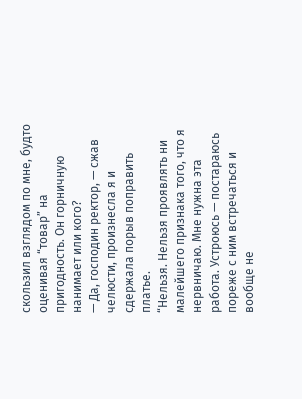скользил взглядом по мне, будто оценивая “товар” на пригодность. Он горничную нанимает или кого?
— Да, господин ректор, — сжав челюсти, произнесла я и сдержала порыв поправить платье.
“Нельзя. Нельзя проявлять ни малейшего признака того, что я нервничаю. Мне нужна эта работа. Устроюсь — постараюсь пореже с ним встречаться и вообще не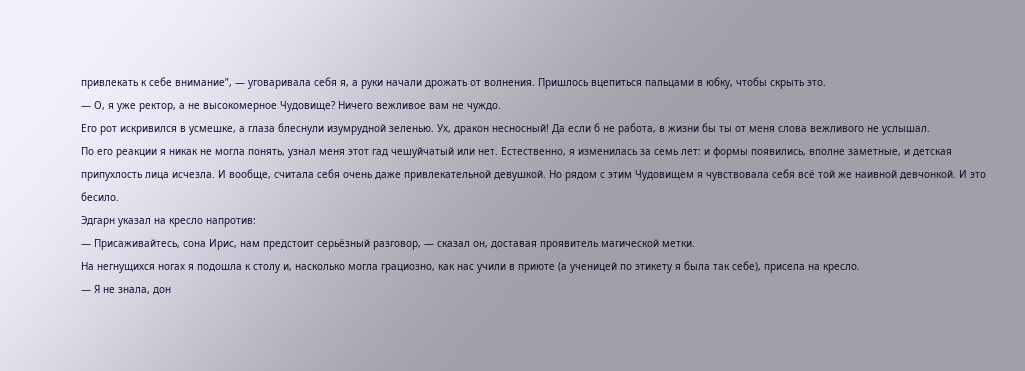привлекать к себе внимание”, — уговаривала себя я, а руки начали дрожать от волнения. Пришлось вцепиться пальцами в юбку, чтобы скрыть это.
— О, я уже ректор, а не высокомерное Чудовище? Ничего вежливое вам не чуждо.
Его рот искривился в усмешке, а глаза блеснули изумрудной зеленью. Ух, дракон несносный! Да если б не работа, в жизни бы ты от меня слова вежливого не услышал.
По его реакции я никак не могла понять, узнал меня этот гад чешуйчатый или нет. Естественно, я изменилась за семь лет: и формы появились, вполне заметные, и детская припухлость лица исчезла. И вообще, считала себя очень даже привлекательной девушкой. Но рядом с этим Чудовищем я чувствовала себя всё той же наивной девчонкой. И это бесило.
Эдгарн указал на кресло напротив:
— Присаживайтесь, сона Ирис, нам предстоит серьёзный разговор, — сказал он, доставая проявитель магической метки.
На негнущихся ногах я подошла к столу и, насколько могла грациозно, как нас учили в приюте (а ученицей по этикету я была так себе), присела на кресло.
— Я не знала, дон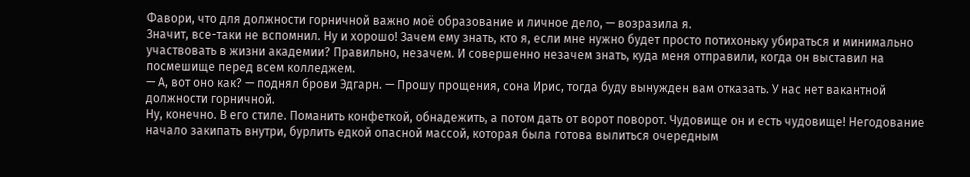Фавори, что для должности горничной важно моё образование и личное дело, — возразила я.
Значит, все-таки не вспомнил. Ну и хорошо! Зачем ему знать, кто я, если мне нужно будет просто потихоньку убираться и минимально участвовать в жизни академии? Правильно, незачем. И совершенно незачем знать, куда меня отправили, когда он выставил на посмешище перед всем колледжем.
— А, вот оно как? — поднял брови Эдгарн. — Прошу прощения, сона Ирис, тогда буду вынужден вам отказать. У нас нет вакантной должности горничной.
Ну, конечно. В его стиле. Поманить конфеткой, обнадежить, а потом дать от ворот поворот. Чудовище он и есть чудовище! Негодование начало закипать внутри, бурлить едкой опасной массой, которая была готова вылиться очередным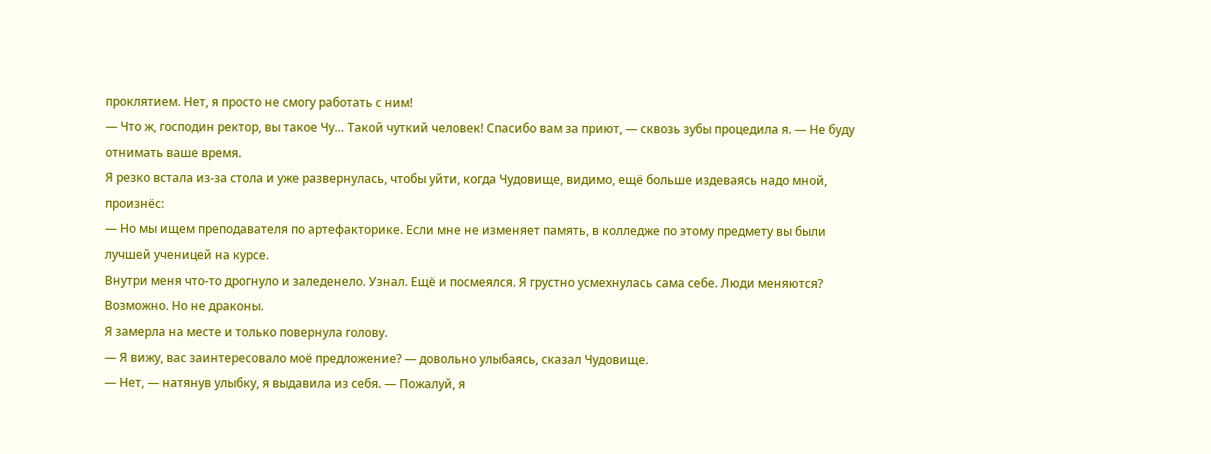проклятием. Нет, я просто не смогу работать с ним!
— Что ж, господин ректор, вы такое Чу… Такой чуткий человек! Спасибо вам за приют, — сквозь зубы процедила я. — Не буду отнимать ваше время.
Я резко встала из-за стола и уже развернулась, чтобы уйти, когда Чудовище, видимо, ещё больше издеваясь надо мной, произнёс:
— Но мы ищем преподавателя по артефакторике. Если мне не изменяет память, в колледже по этому предмету вы были лучшей ученицей на курсе.
Внутри меня что-то дрогнуло и заледенело. Узнал. Ещё и посмеялся. Я грустно усмехнулась сама себе. Люди меняются? Возможно. Но не драконы.
Я замерла на месте и только повернула голову.
— Я вижу, вас заинтересовало моё предложение? — довольно улыбаясь, сказал Чудовище.
— Нет, — натянув улыбку, я выдавила из себя. — Пожалуй, я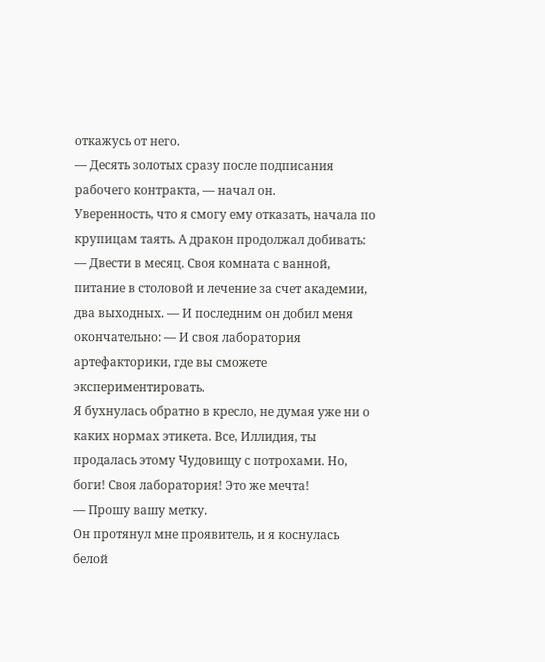откажусь от него.
— Десять золотых сразу после подписания рабочего контракта, — начал он.
Уверенность, что я смогу ему отказать, начала по крупицам таять. А дракон продолжал добивать:
— Двести в месяц. Своя комната с ванной, питание в столовой и лечение за счет академии, два выходных. — И последним он добил меня окончательно: — И своя лаборатория артефакторики, где вы сможете экспериментировать.
Я бухнулась обратно в кресло, не думая уже ни о каких нормах этикета. Все, Иллидия, ты продалась этому Чудовищу с потрохами. Но, боги! Своя лаборатория! Это же мечта!
— Прошу вашу метку.
Он протянул мне проявитель, и я коснулась белой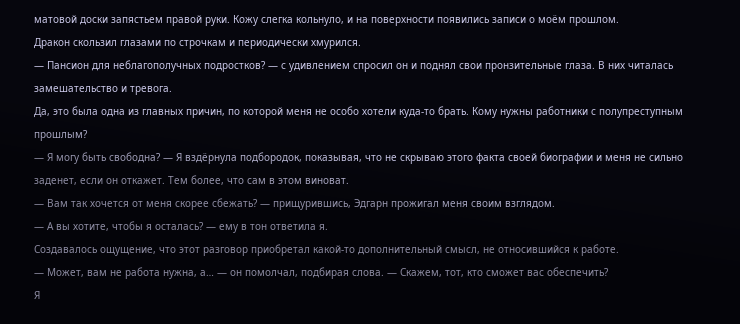матовой доски запястьем правой руки. Кожу слегка кольнуло, и на поверхности появились записи о моём прошлом.
Дракон скользил глазами по строчкам и периодически хмурился.
— Пансион для неблагополучных подростков? — с удивлением спросил он и поднял свои пронзительные глаза. В них читалась замешательство и тревога.
Да, это была одна из главных причин, по которой меня не особо хотели куда-то брать. Кому нужны работники с полупреступным прошлым?
— Я могу быть свободна? — Я вздёрнула подбородок, показывая, что не скрываю этого факта своей биографии и меня не сильно заденет, если он откажет. Тем более, что сам в этом виноват.
— Вам так хочется от меня скорее сбежать? — прищурившись, Эдгарн прожигал меня своим взглядом.
— А вы хотите, чтобы я осталась? — ему в тон ответила я.
Создавалось ощущение, что этот разговор приобретал какой-то дополнительный смысл, не относившийся к работе.
— Может, вам не работа нужна, а… — он помолчал, подбирая слова. — Скажем, тот, кто сможет вас обеспечить?
Я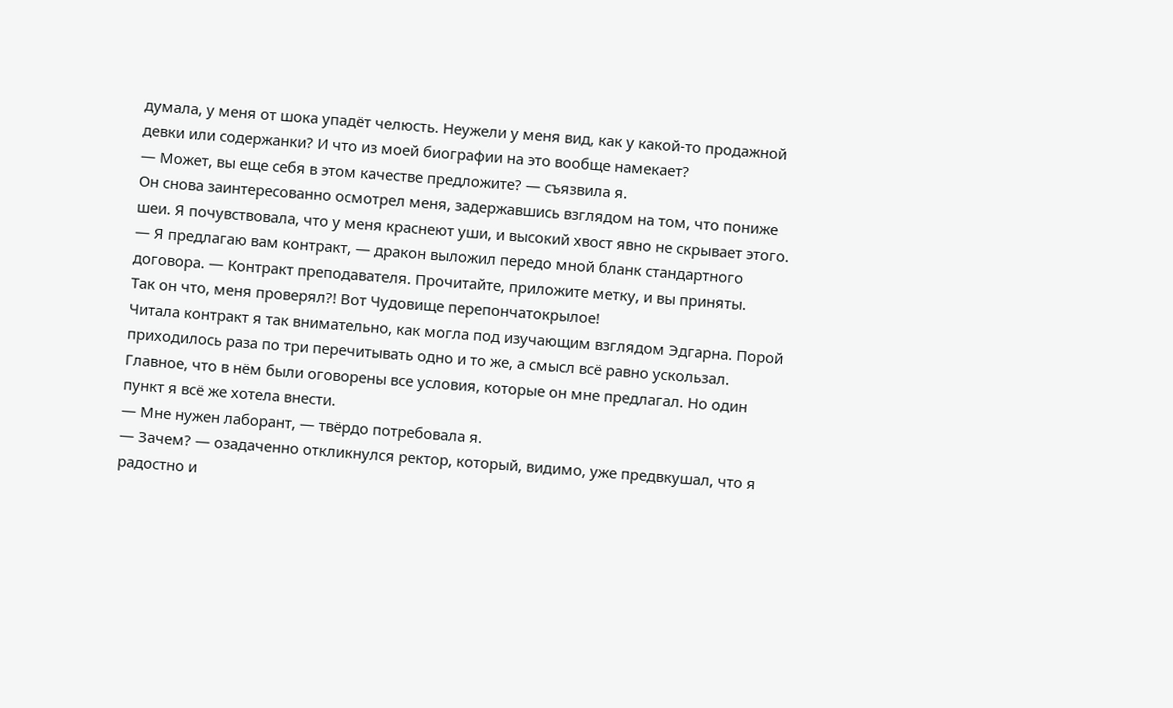думала, у меня от шока упадёт челюсть. Неужели у меня вид, как у какой-то продажной девки или содержанки? И что из моей биографии на это вообще намекает?
— Может, вы еще себя в этом качестве предложите? — съязвила я.
Он снова заинтересованно осмотрел меня, задержавшись взглядом на том, что пониже шеи. Я почувствовала, что у меня краснеют уши, и высокий хвост явно не скрывает этого.
— Я предлагаю вам контракт, — дракон выложил передо мной бланк стандартного договора. — Контракт преподавателя. Прочитайте, приложите метку, и вы приняты.
Так он что, меня проверял?! Вот Чудовище перепончатокрылое!
Читала контракт я так внимательно, как могла под изучающим взглядом Эдгарна. Порой приходилось раза по три перечитывать одно и то же, а смысл всё равно ускользал. Главное, что в нём были оговорены все условия, которые он мне предлагал. Но один пункт я всё же хотела внести.
— Мне нужен лаборант, — твёрдо потребовала я.
— Зачем? — озадаченно откликнулся ректор, который, видимо, уже предвкушал, что я радостно и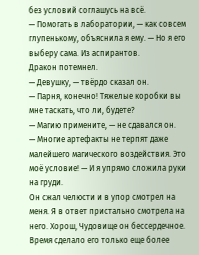без условий соглашусь на всё.
— Помогать в лаборатории, — как совсем глупенькому, объяснила я ему. — Но я его выберу сама. Из аспирантов.
Дракон потемнел.
— Девушку, — твёрдо сказал он.
— Парня, конечно! Тяжелые коробки вы мне таскать, что ли, будете?
— Магию примените, — не сдавался он.
— Многие артефакты не терпят даже малейшего магического воздействия. Это моё условие! — И я упрямо сложила руки на груди.
Он сжал челюсти и в упор смотрел на меня. Я в ответ пристально смотрела на него. Хорош, Чудовище он бессердечное. Время сделало его только еще более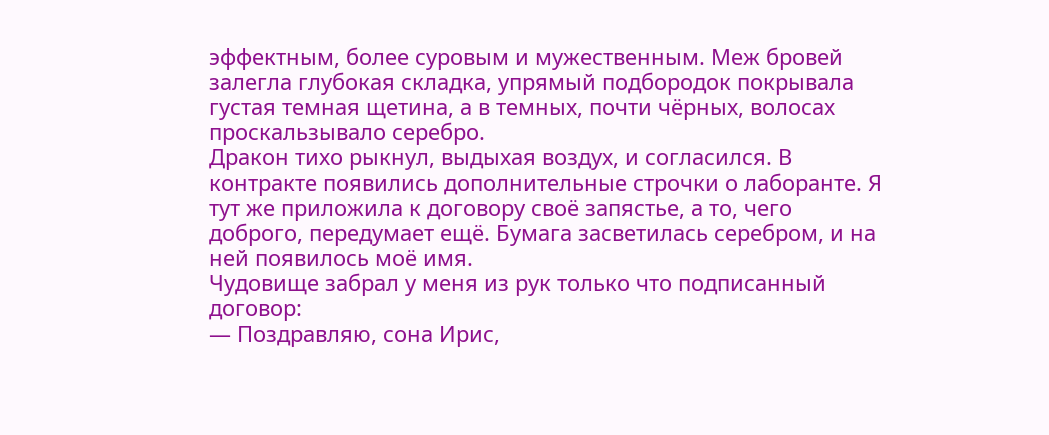эффектным, более суровым и мужественным. Меж бровей залегла глубокая складка, упрямый подбородок покрывала густая темная щетина, а в темных, почти чёрных, волосах проскальзывало серебро.
Дракон тихо рыкнул, выдыхая воздух, и согласился. В контракте появились дополнительные строчки о лаборанте. Я тут же приложила к договору своё запястье, а то, чего доброго, передумает ещё. Бумага засветилась серебром, и на ней появилось моё имя.
Чудовище забрал у меня из рук только что подписанный договор:
— Поздравляю, сона Ирис,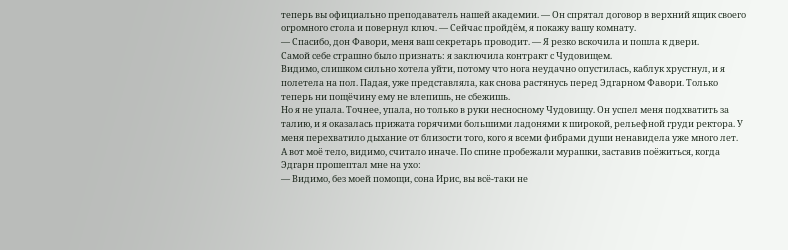теперь вы официально преподаватель нашей академии. — Он спрятал договор в верхний ящик своего огромного стола и повернул ключ. — Сейчас пройдём, я покажу вашу комнату.
— Спасибо, дон Фавори, меня ваш секретарь проводит. — Я резко вскочила и пошла к двери.
Самой себе страшно было признать: я заключила контракт с Чудовищем.
Видимо, слишком сильно хотела уйти, потому что нога неудачно опустилась, каблук хрустнул, и я полетела на пол. Падая, уже представляла, как снова растянусь перед Эдгарном Фавори. Только теперь ни пощёчину ему не влепишь, не сбежишь.
Но я не упала. Точнее, упала, но только в руки несносному Чудовищу. Он успел меня подхватить за талию, и я оказалась прижата горячими большими ладонями к широкой, рельефной груди ректора. У меня перехватило дыхание от близости того, кого я всеми фибрами души ненавидела уже много лет.
А вот моё тело, видимо, считало иначе. По спине пробежали мурашки, заставив поёжиться, когда Эдгарн прошептал мне на ухо:
— Видимо, без моей помощи, сона Ирис, вы всё-таки не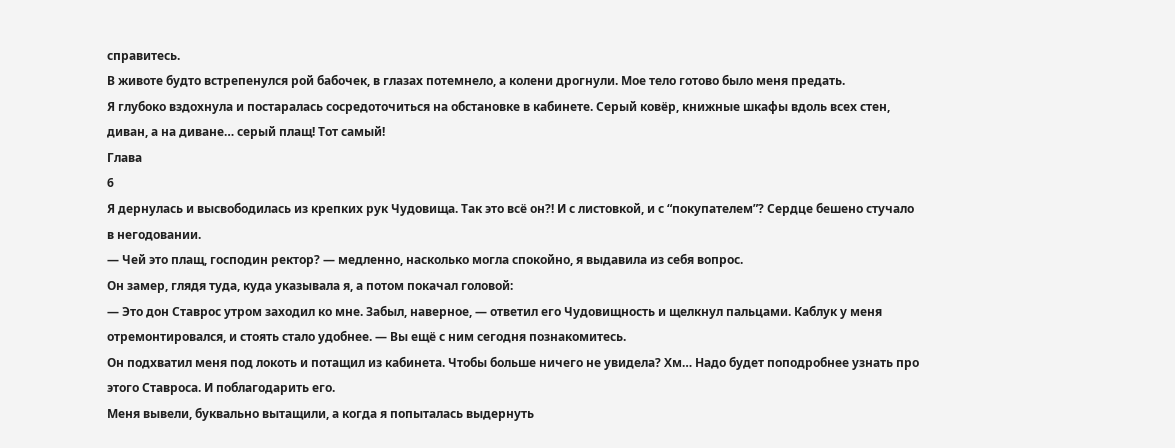справитесь.
В животе будто встрепенулся рой бабочек, в глазах потемнело, а колени дрогнули. Мое тело готово было меня предать.
Я глубоко вздохнула и постаралась сосредоточиться на обстановке в кабинете. Серый ковёр, книжные шкафы вдоль всех стен, диван, а на диване… серый плащ! Тот самый!
Глава
6
Я дернулась и высвободилась из крепких рук Чудовища. Так это всё он?! И с листовкой, и с “покупателем”? Сердце бешено стучало в негодовании.
— Чей это плащ, господин ректор? — медленно, насколько могла спокойно, я выдавила из себя вопрос.
Он замер, глядя туда, куда указывала я, а потом покачал головой:
— Это дон Ставрос утром заходил ко мне. Забыл, наверное, — ответил его Чудовищность и щелкнул пальцами. Каблук у меня отремонтировался, и стоять стало удобнее. — Вы ещё с ним сегодня познакомитесь.
Он подхватил меня под локоть и потащил из кабинета. Чтобы больше ничего не увидела? Хм… Надо будет поподробнее узнать про этого Ставроса. И поблагодарить его.
Меня вывели, буквально вытащили, а когда я попыталась выдернуть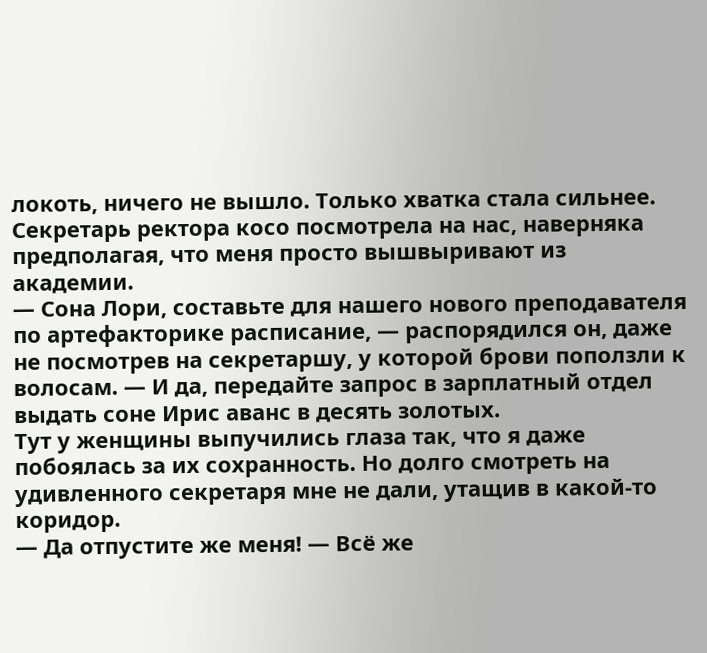локоть, ничего не вышло. Только хватка стала сильнее. Секретарь ректора косо посмотрела на нас, наверняка предполагая, что меня просто вышвыривают из академии.
— Сона Лори, составьте для нашего нового преподавателя по артефакторике расписание, — распорядился он, даже не посмотрев на секретаршу, у которой брови поползли к волосам. — И да, передайте запрос в зарплатный отдел выдать соне Ирис аванс в десять золотых.
Тут у женщины выпучились глаза так, что я даже побоялась за их сохранность. Но долго смотреть на удивленного секретаря мне не дали, утащив в какой-то коридор.
— Да отпустите же меня! — Всё же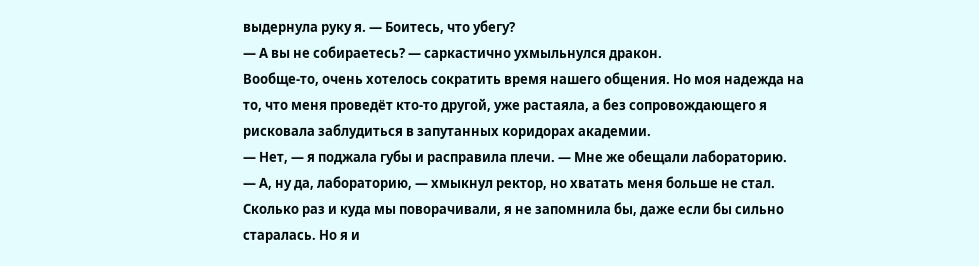выдернула руку я. — Боитесь, что убегу?
— А вы не собираетесь? — саркастично ухмыльнулся дракон.
Вообще-то, очень хотелось сократить время нашего общения. Но моя надежда на то, что меня проведёт кто-то другой, уже растаяла, а без сопровождающего я рисковала заблудиться в запутанных коридорах академии.
— Нет, — я поджала губы и расправила плечи. — Мне же обещали лабораторию.
— А, ну да, лабораторию, — хмыкнул ректор, но хватать меня больше не стал.
Сколько раз и куда мы поворачивали, я не запомнила бы, даже если бы сильно старалась. Но я и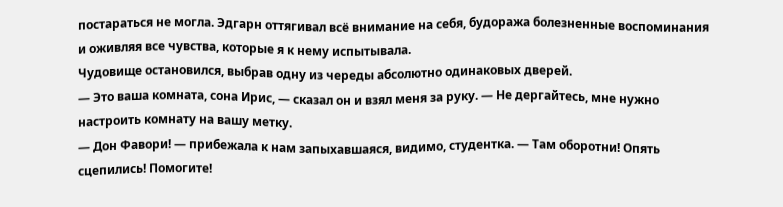постараться не могла. Эдгарн оттягивал всё внимание на себя, будоража болезненные воспоминания и оживляя все чувства, которые я к нему испытывала.
Чудовище остановился, выбрав одну из череды абсолютно одинаковых дверей.
— Это ваша комната, сона Ирис, — сказал он и взял меня за руку. — Не дергайтесь, мне нужно настроить комнату на вашу метку.
— Дон Фавори! — прибежала к нам запыхавшаяся, видимо, студентка. — Там оборотни! Опять сцепились! Помогите!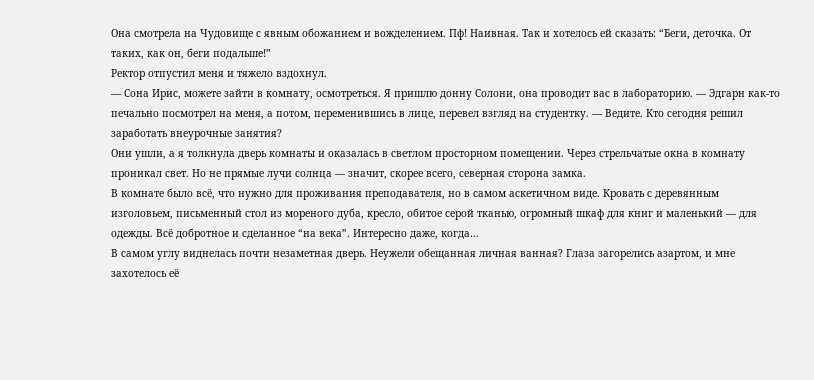Она смотрела на Чудовище с явным обожанием и вожделением. Пф! Наивная. Так и хотелось ей сказать: “Беги, деточка. От таких, как он, беги подальше!”
Ректор отпустил меня и тяжело вздохнул.
— Сона Ирис, можете зайти в комнату, осмотреться. Я пришлю донну Солони, она проводит вас в лабораторию. — Эдгарн как-то печально посмотрел на меня, а потом, переменившись в лице, перевел взгляд на студентку. — Ведите. Кто сегодня решил заработать внеурочные занятия?
Они ушли, а я толкнула дверь комнаты и оказалась в светлом просторном помещении. Через стрельчатые окна в комнату проникал свет. Но не прямые лучи солнца — значит, скорее всего, северная сторона замка.
В комнате было всё, что нужно для проживания преподавателя, но в самом аскетичном виде. Кровать с деревянным изголовьем, письменный стол из мореного дуба, кресло, обитое серой тканью, огромный шкаф для книг и маленький — для одежды. Всё добротное и сделанное “на века”. Интересно даже, когда…
В самом углу виднелась почти незаметная дверь. Неужели обещанная личная ванная? Глаза загорелись азартом, и мне захотелось её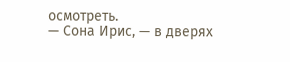осмотреть.
— Сона Ирис, — в дверях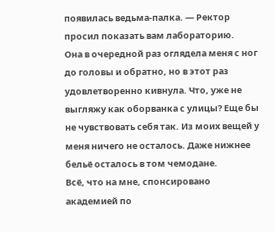появилась ведьма-палка. — Ректор просил показать вам лабораторию.
Она в очередной раз оглядела меня с ног до головы и обратно, но в этот раз удовлетворенно кивнула. Что, уже не выгляжу как оборванка с улицы? Еще бы не чувствовать себя так. Из моих вещей у меня ничего не осталось. Даже нижнее бельё осталось в том чемодане.
Всё, что на мне, спонсировано академией по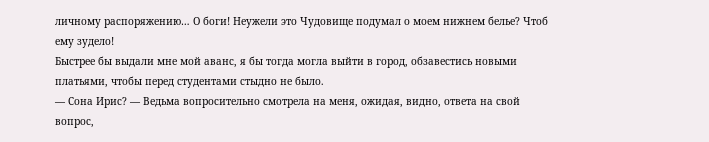личному распоряжению… О боги! Неужели это Чудовище подумал о моем нижнем белье? Чтоб ему зудело!
Быстрее бы выдали мне мой аванс, я бы тогда могла выйти в город, обзавестись новыми платьями, чтобы перед студентами стыдно не было.
— Сона Ирис? — Ведьма вопросительно смотрела на меня, ожидая, видно, ответа на свой вопрос,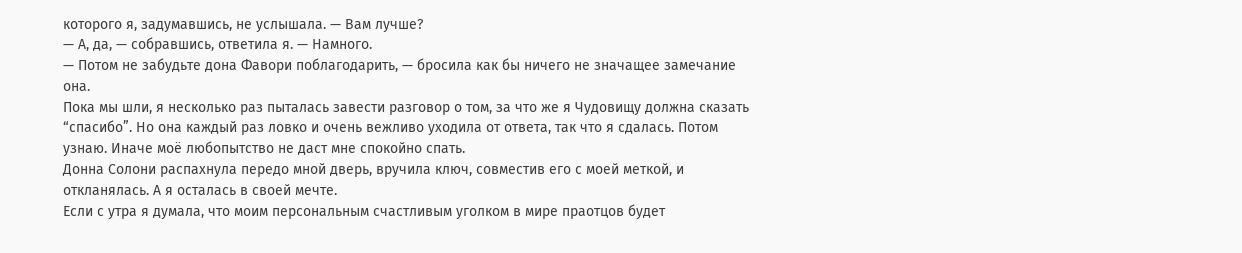которого я, задумавшись, не услышала. — Вам лучше?
— А, да, — собравшись, ответила я. — Намного.
— Потом не забудьте дона Фавори поблагодарить, — бросила как бы ничего не значащее замечание она.
Пока мы шли, я несколько раз пыталась завести разговор о том, за что же я Чудовищу должна сказать “спасибо”. Но она каждый раз ловко и очень вежливо уходила от ответа, так что я сдалась. Потом узнаю. Иначе моё любопытство не даст мне спокойно спать.
Донна Солони распахнула передо мной дверь, вручила ключ, совместив его с моей меткой, и откланялась. А я осталась в своей мечте.
Если с утра я думала, что моим персональным счастливым уголком в мире праотцов будет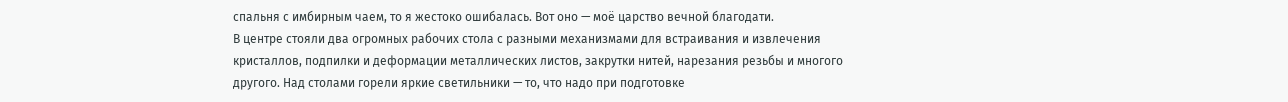спальня с имбирным чаем, то я жестоко ошибалась. Вот оно — моё царство вечной благодати.
В центре стояли два огромных рабочих стола с разными механизмами для встраивания и извлечения кристаллов, подпилки и деформации металлических листов, закрутки нитей, нарезания резьбы и многого другого. Над столами горели яркие светильники — то, что надо при подготовке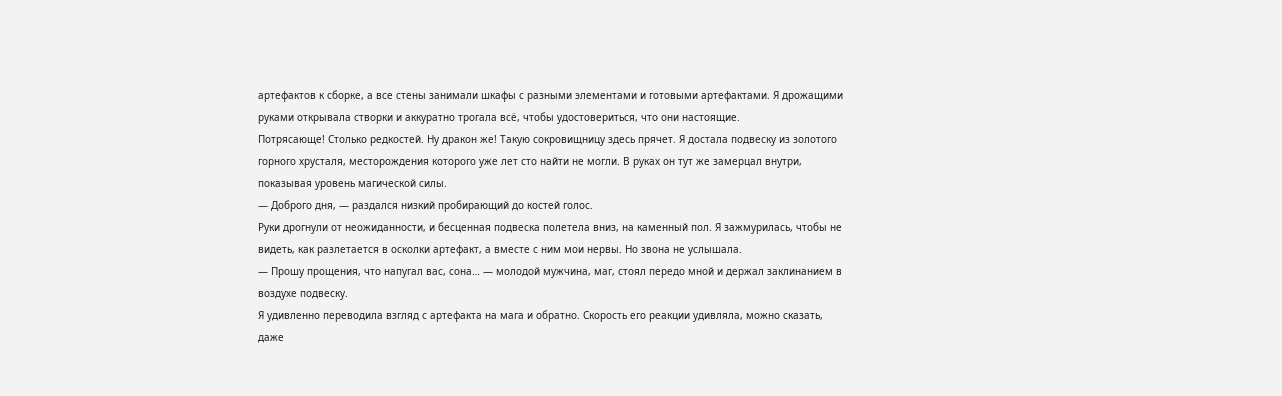артефактов к сборке, а все стены занимали шкафы с разными элементами и готовыми артефактами. Я дрожащими руками открывала створки и аккуратно трогала всё, чтобы удостовериться, что они настоящие.
Потрясающе! Столько редкостей. Ну дракон же! Такую сокровищницу здесь прячет. Я достала подвеску из золотого горного хрусталя, месторождения которого уже лет сто найти не могли. В руках он тут же замерцал внутри, показывая уровень магической силы.
— Доброго дня, — раздался низкий пробирающий до костей голос.
Руки дрогнули от неожиданности, и бесценная подвеска полетела вниз, на каменный пол. Я зажмурилась, чтобы не видеть, как разлетается в осколки артефакт, а вместе с ним мои нервы. Но звона не услышала.
— Прошу прощения, что напугал вас, сона… — молодой мужчина, маг, стоял передо мной и держал заклинанием в воздухе подвеску.
Я удивленно переводила взгляд с артефакта на мага и обратно. Скорость его реакции удивляла, можно сказать, даже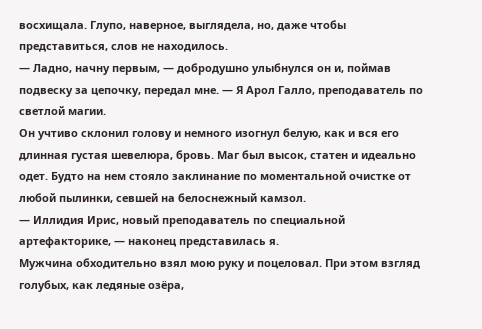восхищала. Глупо, наверное, выглядела, но, даже чтобы представиться, слов не находилось.
— Ладно, начну первым, — добродушно улыбнулся он и, поймав подвеску за цепочку, передал мне. — Я Арол Галло, преподаватель по светлой магии.
Он учтиво склонил голову и немного изогнул белую, как и вся его длинная густая шевелюра, бровь. Маг был высок, статен и идеально одет. Будто на нем стояло заклинание по моментальной очистке от любой пылинки, севшей на белоснежный камзол.
— Иллидия Ирис, новый преподаватель по специальной артефакторике, — наконец представилась я.
Мужчина обходительно взял мою руку и поцеловал. При этом взгляд голубых, как ледяные озёра,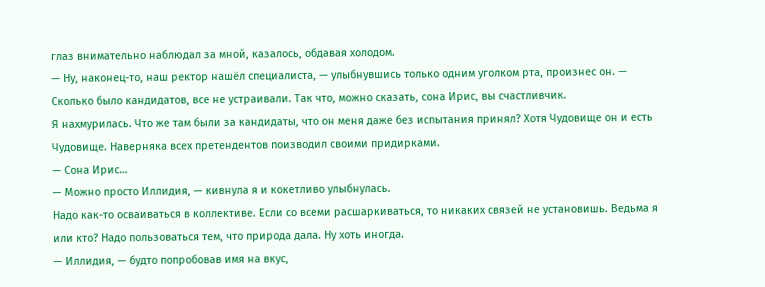глаз внимательно наблюдал за мной, казалось, обдавая холодом.
— Ну, наконец-то, наш ректор нашёл специалиста, — улыбнувшись только одним уголком рта, произнес он. — Сколько было кандидатов, все не устраивали. Так что, можно сказать, сона Ирис, вы счастливчик.
Я нахмурилась. Что же там были за кандидаты, что он меня даже без испытания принял? Хотя Чудовище он и есть Чудовище. Наверняка всех претендентов поизводил своими придирками.
— Сона Ирис…
— Можно просто Иллидия, — кивнула я и кокетливо улыбнулась.
Надо как-то осваиваться в коллективе. Если со всеми расшаркиваться, то никаких связей не установишь. Ведьма я или кто? Надо пользоваться тем, что природа дала. Ну хоть иногда.
— Иллидия, — будто попробовав имя на вкус,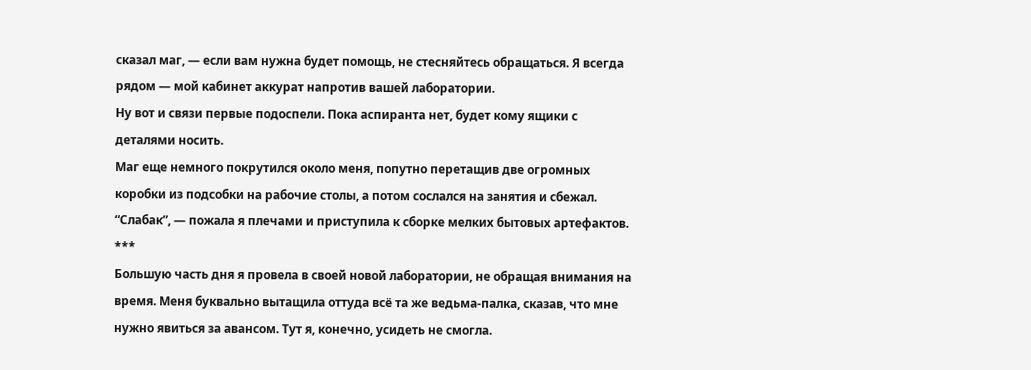сказал маг, — если вам нужна будет помощь, не стесняйтесь обращаться. Я всегда рядом — мой кабинет аккурат напротив вашей лаборатории.
Ну вот и связи первые подоспели. Пока аспиранта нет, будет кому ящики с деталями носить.
Маг еще немного покрутился около меня, попутно перетащив две огромных коробки из подсобки на рабочие столы, а потом сослался на занятия и сбежал. “Слабак”, — пожала я плечами и приступила к сборке мелких бытовых артефактов.
***
Большую часть дня я провела в своей новой лаборатории, не обращая внимания на время. Меня буквально вытащила оттуда всё та же ведьма-палка, сказав, что мне нужно явиться за авансом. Тут я, конечно, усидеть не смогла.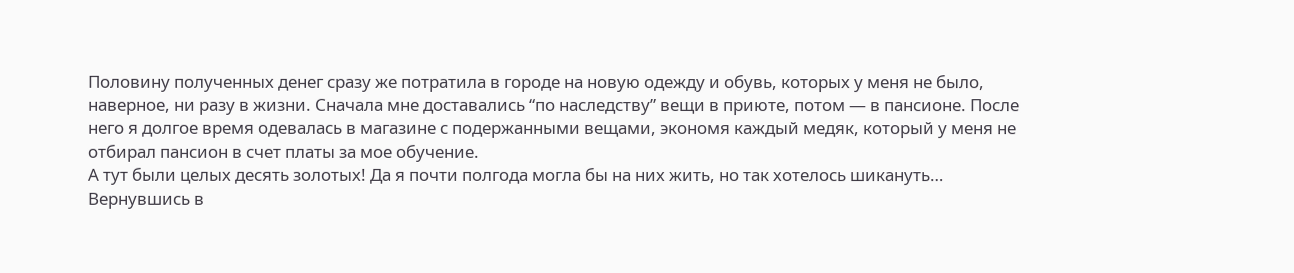Половину полученных денег сразу же потратила в городе на новую одежду и обувь, которых у меня не было, наверное, ни разу в жизни. Сначала мне доставались “по наследству” вещи в приюте, потом — в пансионе. После него я долгое время одевалась в магазине с подержанными вещами, экономя каждый медяк, который у меня не отбирал пансион в счет платы за мое обучение.
А тут были целых десять золотых! Да я почти полгода могла бы на них жить, но так хотелось шикануть…
Вернувшись в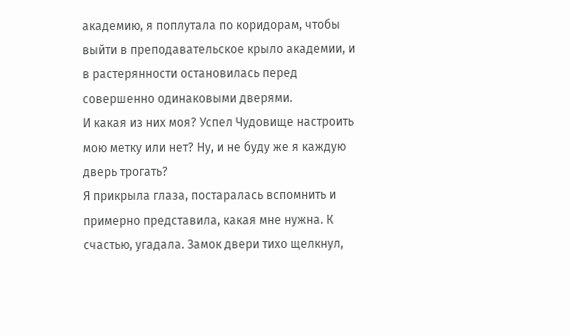академию, я поплутала по коридорам, чтобы выйти в преподавательское крыло академии, и в растерянности остановилась перед совершенно одинаковыми дверями.
И какая из них моя? Успел Чудовище настроить мою метку или нет? Ну, и не буду же я каждую дверь трогать?
Я прикрыла глаза, постаралась вспомнить и примерно представила, какая мне нужна. К счастью, угадала. Замок двери тихо щелкнул,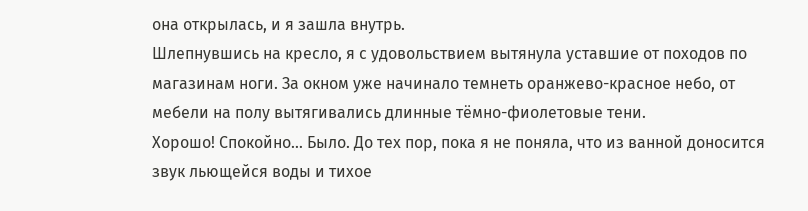она открылась, и я зашла внутрь.
Шлепнувшись на кресло, я с удовольствием вытянула уставшие от походов по магазинам ноги. За окном уже начинало темнеть оранжево-красное небо, от мебели на полу вытягивались длинные тёмно-фиолетовые тени.
Хорошо! Спокойно… Было. До тех пор, пока я не поняла, что из ванной доносится звук льющейся воды и тихое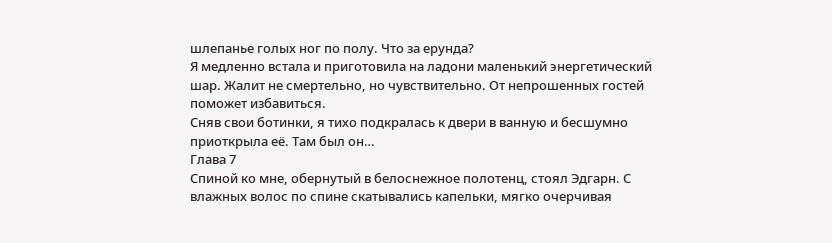шлепанье голых ног по полу. Что за ерунда?
Я медленно встала и приготовила на ладони маленький энергетический шар. Жалит не смертельно, но чувствительно. От непрошенных гостей поможет избавиться.
Сняв свои ботинки, я тихо подкралась к двери в ванную и бесшумно приоткрыла её. Там был он…
Глава 7
Спиной ко мне, обернутый в белоснежное полотенц, стоял Эдгарн. С влажных волос по спине скатывались капельки, мягко очерчивая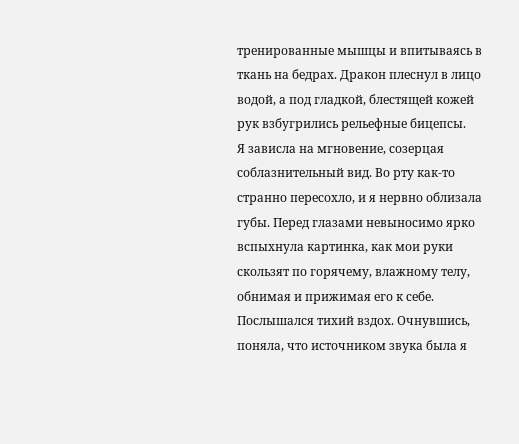тренированные мышцы и впитываясь в ткань на бедрах. Дракон плеснул в лицо водой, а под гладкой, блестящей кожей рук взбугрились рельефные бицепсы.
Я зависла на мгновение, созерцая соблазнительный вид. Во рту как-то странно пересохло, и я нервно облизала губы. Перед глазами невыносимо ярко вспыхнула картинка, как мои руки скользят по горячему, влажному телу, обнимая и прижимая его к себе.
Послышался тихий вздох. Очнувшись, поняла, что источником звука была я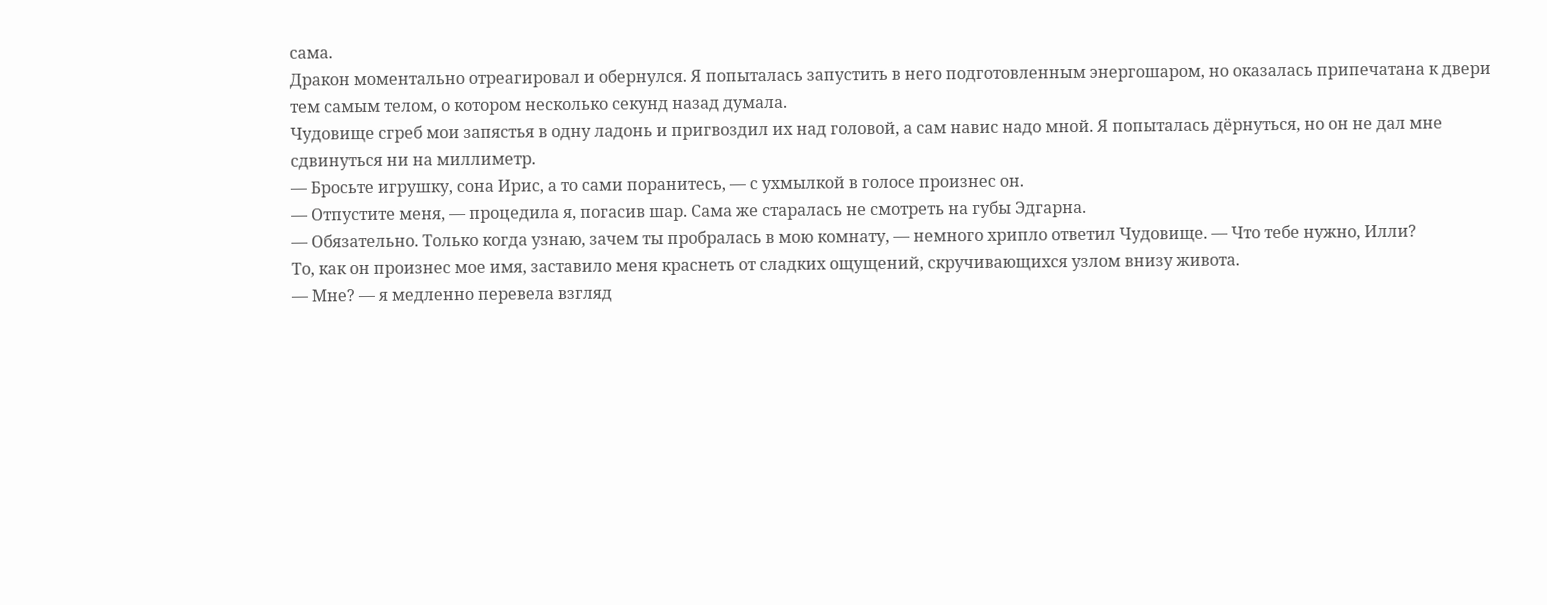сама.
Дракон моментально отреагировал и обернулся. Я попыталась запустить в него подготовленным энергошаром, но оказалась припечатана к двери тем самым телом, о котором несколько секунд назад думала.
Чудовище сгреб мои запястья в одну ладонь и пригвоздил их над головой, а сам навис надо мной. Я попыталась дёрнуться, но он не дал мне сдвинуться ни на миллиметр.
— Бросьте игрушку, сона Ирис, а то сами поранитесь, — с ухмылкой в голосе произнес он.
— Отпустите меня, — процедила я, погасив шар. Сама же старалась не смотреть на губы Эдгарна.
— Обязательно. Только когда узнаю, зачем ты пробралась в мою комнату, — немного хрипло ответил Чудовище. — Что тебе нужно, Илли?
То, как он произнес мое имя, заставило меня краснеть от сладких ощущений, скручивающихся узлом внизу живота.
— Мне? — я медленно перевела взгляд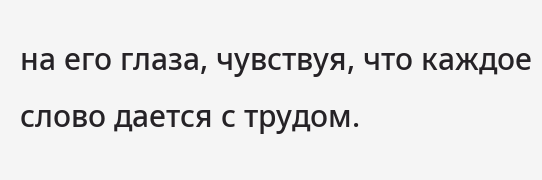на его глаза, чувствуя, что каждое слово дается с трудом.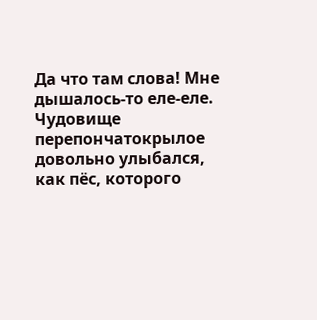Да что там слова! Мне дышалось-то еле-еле. Чудовище перепончатокрылое довольно улыбался, как пёс, которого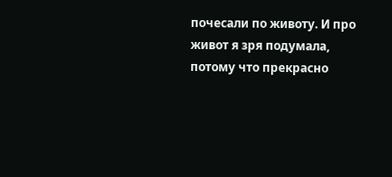почесали по животу. И про живот я зря подумала, потому что прекрасно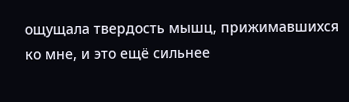ощущала твердость мышц, прижимавшихся ко мне, и это ещё сильнее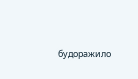будоражило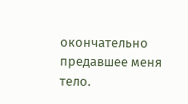окончательно предавшее меня тело.